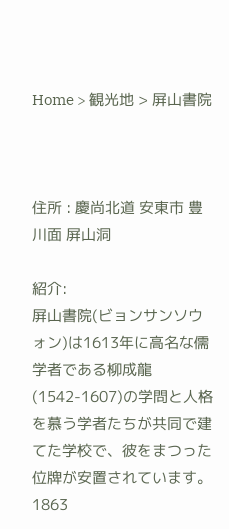Home > 観光地 > 屏山書院



住所 : 慶尚北道 安東市 豊川面 屏山洞

紹介:
屏山書院(ビョンサンソウォン)は1613年に高名な儒学者である柳成龍(1542-1607)の学問と人格を慕う学者たちが共同で建てた学校で、彼をまつった位牌が安置されています。
1863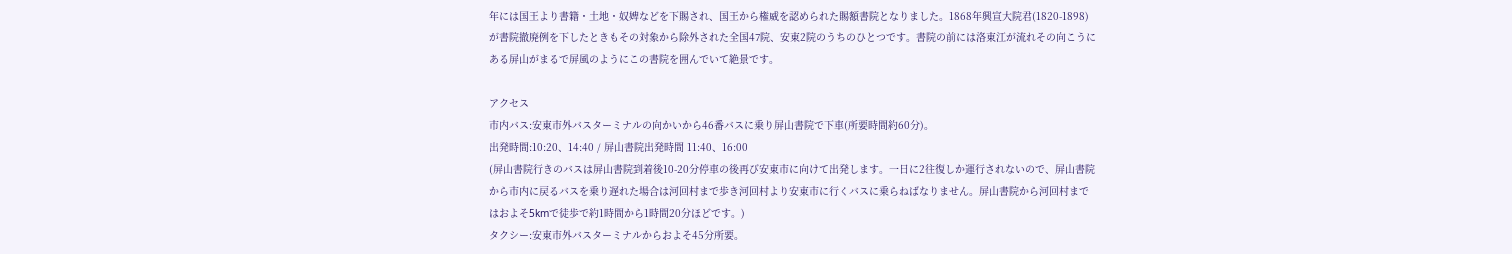年には国王より書籍・土地・奴婢などを下賜され、国王から権威を認められた賜額書院となりました。1868年興宣大院君(1820-1898)が書院撤廃例を下したときもその対象から除外された全国47院、安東2院のうちのひとつです。書院の前には洛東江が流れその向こうにある屏山がまるで屏風のようにこの書院を囲んでいて絶景です。

アクセス
市内バス:安東市外バスターミナルの向かいから46番バスに乗り屏山書院で下車(所要時間約60分)。
出発時間:10:20、14:40 / 屏山書院出発時間 11:40、16:00
(屏山書院行きのバスは屏山書院到着後10-20分停車の後再び安東市に向けて出発します。一日に2往復しか運行されないので、屏山書院から市内に戻るバスを乗り遅れた場合は河回村まで歩き河回村より安東市に行くバスに乗らねばなりません。屏山書院から河回村まではおよそ5kmで徒歩で約1時間から1時間20分ほどです。)
タクシー:安東市外バスターミナルからおよそ45分所要。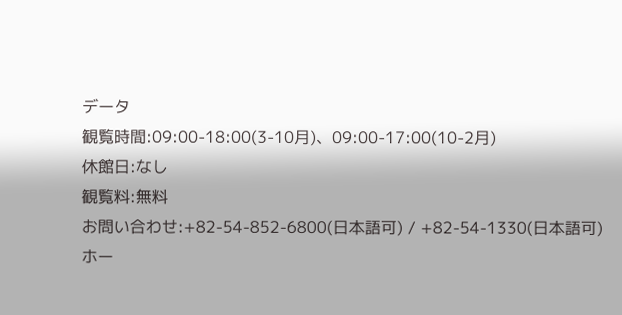データ
観覧時間:09:00-18:00(3-10月)、09:00-17:00(10-2月)
休館日:なし
観覧料:無料
お問い合わせ:+82-54-852-6800(日本語可) / +82-54-1330(日本語可)
ホー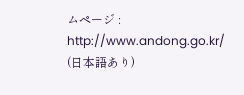ムページ : http://www.andong.go.kr/ (日本語あり)